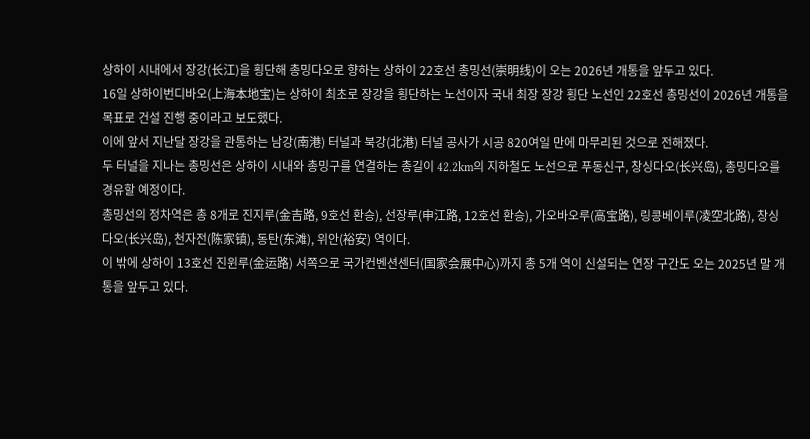상하이 시내에서 장강(长江)을 횡단해 총밍다오로 향하는 상하이 22호선 총밍선(崇明线)이 오는 2026년 개통을 앞두고 있다.
16일 상하이번디바오(上海本地宝)는 상하이 최초로 장강을 횡단하는 노선이자 국내 최장 장강 횡단 노선인 22호선 총밍선이 2026년 개통을 목표로 건설 진행 중이라고 보도했다.
이에 앞서 지난달 장강을 관통하는 남강(南港) 터널과 북강(北港) 터널 공사가 시공 820여일 만에 마무리된 것으로 전해졌다.
두 터널을 지나는 총밍선은 상하이 시내와 총밍구를 연결하는 총길이 42.2km의 지하철도 노선으로 푸동신구, 창싱다오(长兴岛), 총밍다오를 경유할 예정이다.
총밍선의 정차역은 총 8개로 진지루(金吉路, 9호선 환승), 선장루(申江路, 12호선 환승), 가오바오루(高宝路), 링콩베이루(凌空北路), 창싱다오(长兴岛), 천자전(陈家镇), 동탄(东滩), 위안(裕安) 역이다.
이 밖에 상하이 13호선 진윈루(金运路) 서쪽으로 국가컨벤션센터(国家会展中心)까지 총 5개 역이 신설되는 연장 구간도 오는 2025년 말 개통을 앞두고 있다.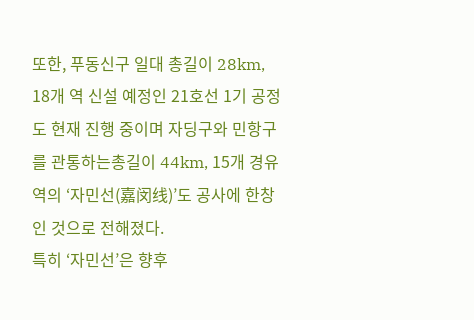또한, 푸동신구 일대 총길이 28km, 18개 역 신설 예정인 21호선 1기 공정도 현재 진행 중이며 자딩구와 민항구를 관통하는총길이 44km, 15개 경유역의 ‘자민선(嘉闵线)’도 공사에 한창인 것으로 전해졌다.
특히 ‘자민선’은 향후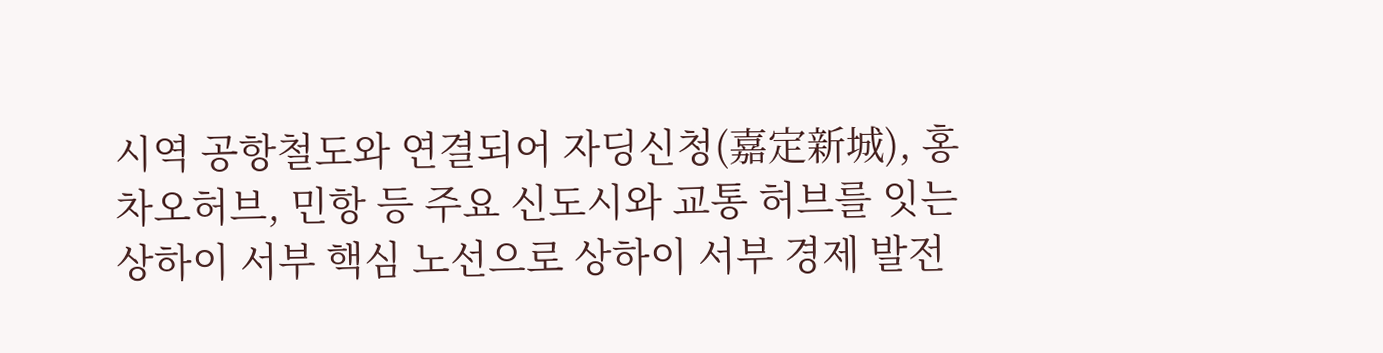시역 공항철도와 연결되어 자딩신청(嘉定新城), 홍차오허브, 민항 등 주요 신도시와 교통 허브를 잇는 상하이 서부 핵심 노선으로 상하이 서부 경제 발전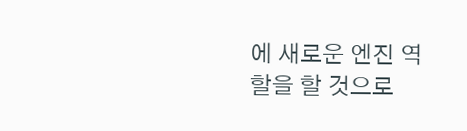에 새로운 엔진 역할을 할 것으로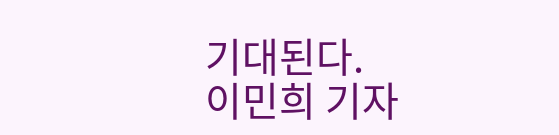기대된다.
이민희 기자